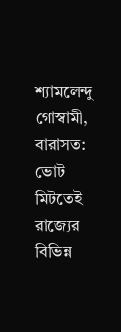শ্যামলেন্দু গোস্বামী, বারাসত: ভোট মিটতেই রাজ্যের বিভিন্ন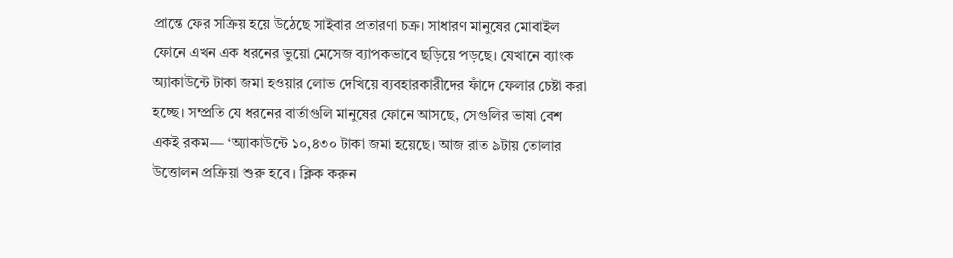প্রান্তে ফের সক্রিয় হয়ে উঠেছে সাইবার প্রতারণা চক্র। সাধারণ মানুষের মোবাইল ফোনে এখন এক ধরনের ভুয়ো মেসেজ ব্যাপকভাবে ছড়িয়ে পড়ছে। যেখানে ব্যাংক অ্যাকাউন্টে টাকা জমা হওয়ার লোভ দেখিয়ে ব্যবহারকারীদের ফাঁদে ফেলার চেষ্টা করা হচ্ছে। সম্প্রতি যে ধরনের বার্তাগুলি মানুষের ফোনে আসছে, সেগুলির ভাষা বেশ একই রকম— ‘অ্যাকাউন্টে ১০,৪৩০ টাকা জমা হয়েছে। আজ রাত ৯টায় তোলার উত্তোলন প্রক্রিয়া শুরু হবে। ক্লিক করুন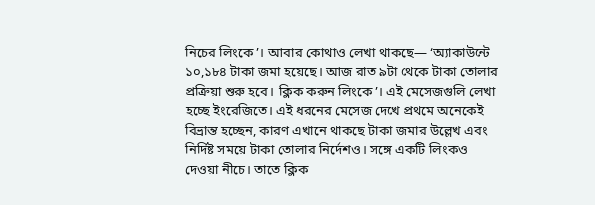নিচের লিংকে’। আবার কোথাও লেখা থাকছে— ‘অ্যাকাউন্টে ১০,১৮৪ টাকা জমা হয়েছে। আজ রাত ৯টা থেকে টাকা তোলার প্রক্রিয়া শুরু হবে। ক্লিক করুন লিংকে’। এই মেসেজগুলি লেখা হচ্ছে ইংরেজিতে। এই ধরনের মেসেজ দেখে প্রথমে অনেকেই বিভ্রান্ত হচ্ছেন, কারণ এখানে থাকছে টাকা জমার উল্লেখ এবং নির্দিষ্ট সময়ে টাকা তোলার নির্দেশও। সঙ্গে একটি লিংকও দেওয়া নীচে। তাতে ক্লিক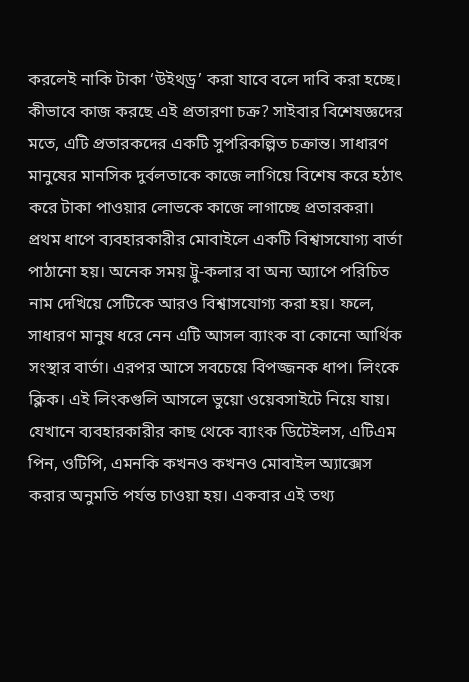করলেই নাকি টাকা ‘উইথড্র’ করা যাবে বলে দাবি করা হচ্ছে। কীভাবে কাজ করছে এই প্রতারণা চক্র? সাইবার বিশেষজ্ঞদের মতে, এটি প্রতারকদের একটি সুপরিকল্পিত চক্রান্ত। সাধারণ মানুষের মানসিক দুর্বলতাকে কাজে লাগিয়ে বিশেষ করে হঠাৎ করে টাকা পাওয়ার লোভকে কাজে লাগাচ্ছে প্রতারকরা। প্রথম ধাপে ব্যবহারকারীর মোবাইলে একটি বিশ্বাসযোগ্য বার্তা পাঠানো হয়। অনেক সময় ট্রু-কলার বা অন্য অ্যাপে পরিচিত নাম দেখিয়ে সেটিকে আরও বিশ্বাসযোগ্য করা হয়। ফলে, সাধারণ মানুষ ধরে নেন এটি আসল ব্যাংক বা কোনো আর্থিক সংস্থার বার্তা। এরপর আসে সবচেয়ে বিপজ্জনক ধাপ। লিংকে ক্লিক। এই লিংকগুলি আসলে ভুয়ো ওয়েবসাইটে নিয়ে যায়। যেখানে ব্যবহারকারীর কাছ থেকে ব্যাংক ডিটেইলস, এটিএম পিন, ওটিপি, এমনকি কখনও কখনও মোবাইল অ্যাক্সেস করার অনুমতি পর্যন্ত চাওয়া হয়। একবার এই তথ্য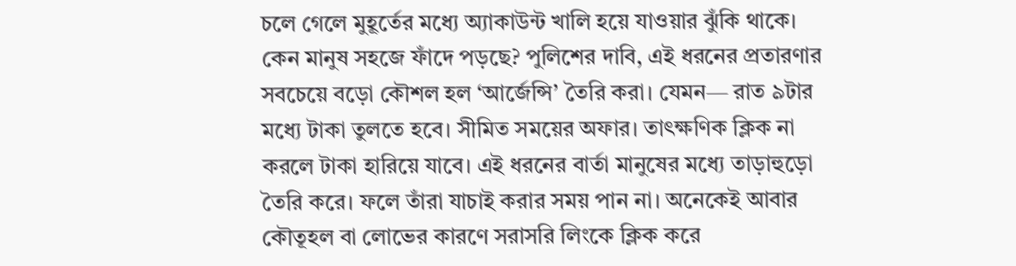চলে গেলে মুহূর্তের মধ্যে অ্যাকাউন্ট খালি হয়ে যাওয়ার ঝুঁকি থাকে।
কেন মানুষ সহজে ফাঁদে পড়ছে? পুলিশের দাবি, এই ধরনের প্রতারণার সবচেয়ে বড়ো কৌশল হল ‘আর্জেন্সি’ তৈরি করা। যেমন— রাত ৯টার মধ্যে টাকা তুলতে হবে। সীমিত সময়ের অফার। তাৎক্ষণিক ক্লিক না করলে টাকা হারিয়ে যাবে। এই ধরনের বার্তা মানুষের মধ্যে তাড়াহুড়ো তৈরি করে। ফলে তাঁরা যাচাই করার সময় পান না। অনেকেই আবার কৌতূহল বা লোভের কারণে সরাসরি লিংকে ক্লিক করে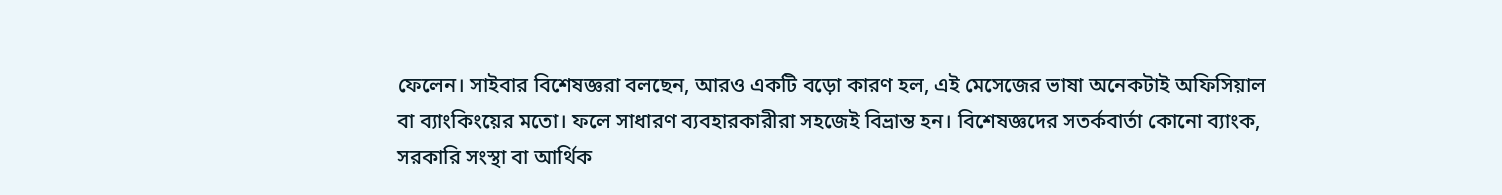ফেলেন। সাইবার বিশেষজ্ঞরা বলছেন, আরও একটি বড়ো কারণ হল, এই মেসেজের ভাষা অনেকটাই অফিসিয়াল বা ব্যাংকিংয়ের মতো। ফলে সাধারণ ব্যবহারকারীরা সহজেই বিভ্রান্ত হন। বিশেষজ্ঞদের সতর্কবার্তা কোনো ব্যাংক, সরকারি সংস্থা বা আর্থিক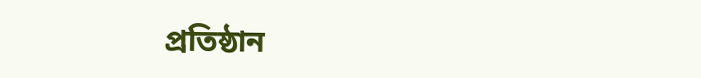প্রতিষ্ঠান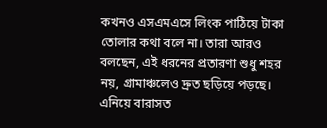কখনও এসএমএসে লিংক পাঠিয়ে টাকা তোলার কথা বলে না। তারা আরও বলছেন, এই ধরনের প্রতারণা শুধু শহর নয়, গ্রামাঞ্চলেও দ্রুত ছড়িয়ে পড়ছে। এনিয়ে বারাসত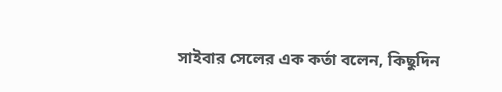সাইবার সেলের এক কর্তা বলেন, কিছুদিন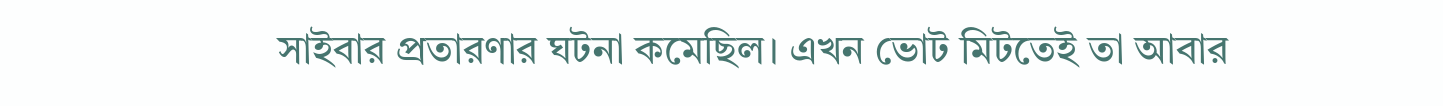সাইবার প্রতারণার ঘটনা কমেছিল। এখন ভোট মিটতেই তা আবার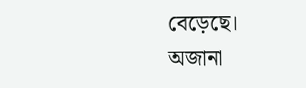বেড়েছে। অজানা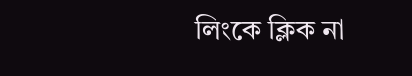লিংকে ক্লিক না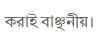করাই বাঞ্ছনীয়।